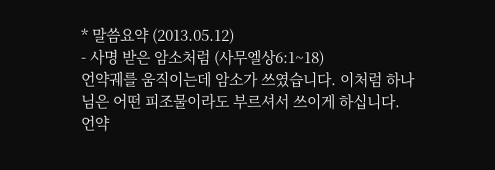* 말씀요약 (2013.05.12)
- 사명 받은 암소처럼 (사무엘상6:1~18)
언약궤를 움직이는데 암소가 쓰였습니다. 이처럼 하나님은 어떤 피조물이라도 부르셔서 쓰이게 하십니다.
언약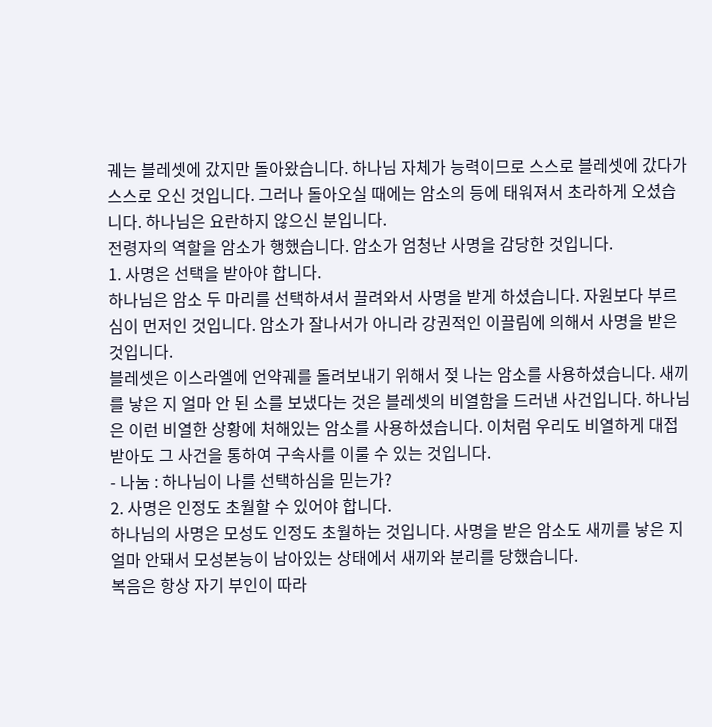궤는 블레셋에 갔지만 돌아왔습니다. 하나님 자체가 능력이므로 스스로 블레셋에 갔다가 스스로 오신 것입니다. 그러나 돌아오실 때에는 암소의 등에 태워져서 초라하게 오셨습니다. 하나님은 요란하지 않으신 분입니다.
전령자의 역할을 암소가 행했습니다. 암소가 엄청난 사명을 감당한 것입니다.
1. 사명은 선택을 받아야 합니다.
하나님은 암소 두 마리를 선택하셔서 끌려와서 사명을 받게 하셨습니다. 자원보다 부르심이 먼저인 것입니다. 암소가 잘나서가 아니라 강권적인 이끌림에 의해서 사명을 받은 것입니다.
블레셋은 이스라엘에 언약궤를 돌려보내기 위해서 젖 나는 암소를 사용하셨습니다. 새끼를 낳은 지 얼마 안 된 소를 보냈다는 것은 블레셋의 비열함을 드러낸 사건입니다. 하나님은 이런 비열한 상황에 처해있는 암소를 사용하셨습니다. 이처럼 우리도 비열하게 대접 받아도 그 사건을 통하여 구속사를 이룰 수 있는 것입니다.
- 나눔 : 하나님이 나를 선택하심을 믿는가?
2. 사명은 인정도 초월할 수 있어야 합니다.
하나님의 사명은 모성도 인정도 초월하는 것입니다. 사명을 받은 암소도 새끼를 낳은 지 얼마 안돼서 모성본능이 남아있는 상태에서 새끼와 분리를 당했습니다.
복음은 항상 자기 부인이 따라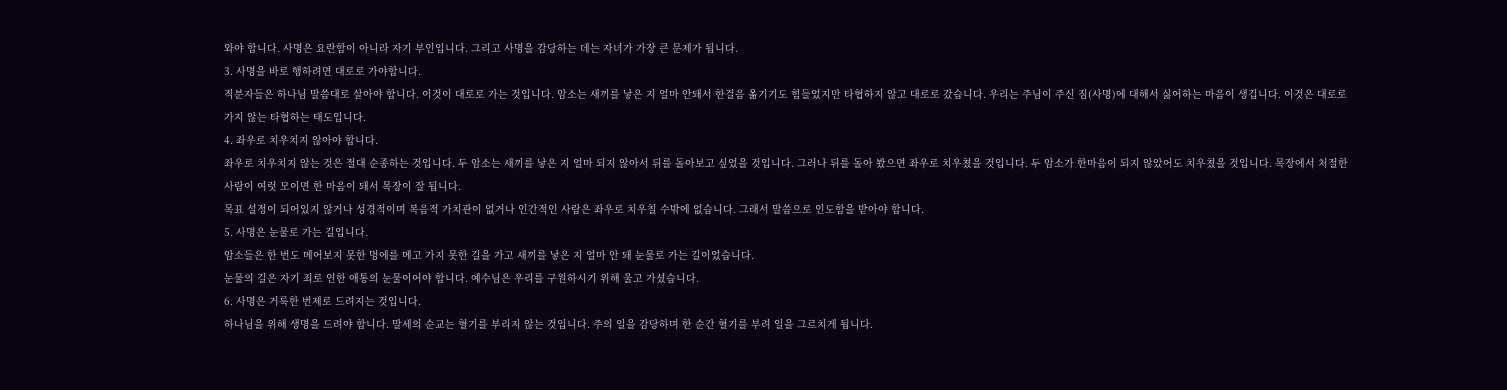와야 합니다. 사명은 요란함이 아니라 자기 부인입니다. 그리고 사명을 감당하는 데는 자녀가 가장 큰 문제가 됩니다.
3. 사명을 바로 행하려면 대로로 가야합니다.
직분자들은 하나님 말씀대로 살아야 합니다. 이것이 대로로 가는 것입니다. 암소는 새끼를 낳은 지 얼마 안돼서 한걸음 옮기기도 힘들었지만 타협하지 않고 대로로 갔습니다. 우리는 주님이 주신 짐(사명)에 대해서 싫어하는 마음이 생깁니다. 이것은 대로로 가지 않는 타협하는 태도입니다.
4. 좌우로 치우치지 않아야 합니다.
좌우로 치우치지 않는 것은 절대 순종하는 것입니다. 두 암소는 새끼를 낳은 지 얼마 되지 않아서 뒤를 돌아보고 싶었을 것입니다. 그러나 뒤를 돌아 봤으면 좌우로 치우쳤을 것입니다. 두 암소가 한마음이 되지 않았어도 치우쳤을 것입니다. 목장에서 처절한 사람이 여럿 모이면 한 마음이 돼서 목장이 잘 됩니다.
목표 설정이 되어있지 않거나 성경적이며 복음적 가치관이 없거나 인간적인 사람은 좌우로 치우칠 수밖에 없습니다. 그래서 말씀으로 인도함을 받아야 합니다.
5. 사명은 눈물로 가는 길입니다.
암소들은 한 번도 메어보지 못한 멍에를 메고 가지 못한 길을 가고 새끼를 낳은 지 얼마 안 돼 눈물로 가는 길이었습니다.
눈물의 길은 자기 죄로 인한 애통의 눈물이어야 합니다. 예수님은 우리를 구원하시기 위해 울고 가셨습니다.
6. 사명은 거룩한 번제로 드려지는 것입니다.
하나님을 위해 생명을 드려야 합니다. 말세의 순교는 혈기를 부리지 않는 것입니다. 주의 일을 감당하며 한 순간 혈기를 부려 일을 그르치게 됩니다.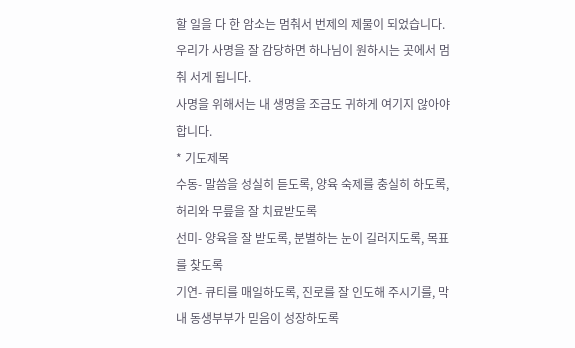할 일을 다 한 암소는 멈춰서 번제의 제물이 되었습니다. 우리가 사명을 잘 감당하면 하나님이 원하시는 곳에서 멈춰 서게 됩니다.
사명을 위해서는 내 생명을 조금도 귀하게 여기지 않아야 합니다.
* 기도제목
수동- 말씀을 성실히 듣도록, 양육 숙제를 충실히 하도록, 허리와 무릎을 잘 치료받도록
선미- 양육을 잘 받도록, 분별하는 눈이 길러지도록, 목표를 찾도록
기연- 큐티를 매일하도록, 진로를 잘 인도해 주시기를, 막내 동생부부가 믿음이 성장하도록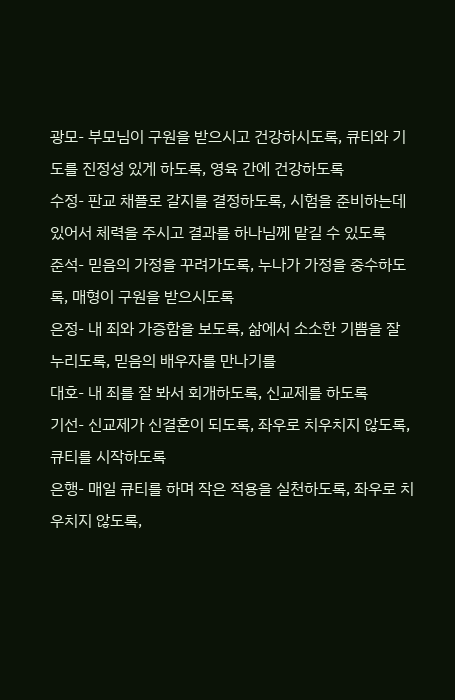광모- 부모님이 구원을 받으시고 건강하시도록, 큐티와 기도를 진정성 있게 하도록, 영육 간에 건강하도록
수정- 판교 채플로 갈지를 결정하도록, 시험을 준비하는데 있어서 체력을 주시고 결과를 하나님께 맡길 수 있도록
준석- 믿음의 가정을 꾸려가도록, 누나가 가정을 중수하도록, 매형이 구원을 받으시도록
은정- 내 죄와 가증함을 보도록, 삶에서 소소한 기쁨을 잘 누리도록, 믿음의 배우자를 만나기를
대호- 내 죄를 잘 봐서 회개하도록, 신교제를 하도록
기선- 신교제가 신결혼이 되도록, 좌우로 치우치지 않도록, 큐티를 시작하도록
은행- 매일 큐티를 하며 작은 적용을 실천하도록, 좌우로 치우치지 않도록,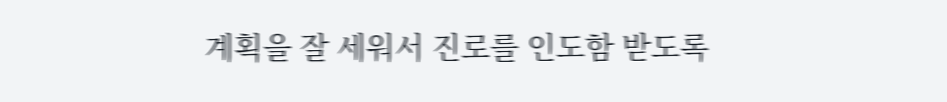계획을 잘 세워서 진로를 인도함 받도록